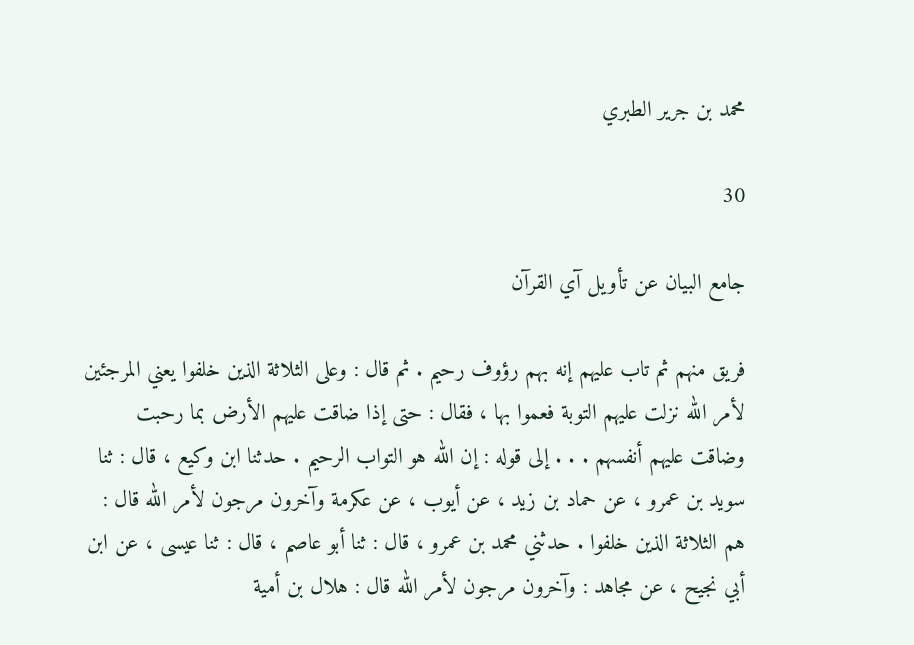محمد بن جرير الطبري

30

جامع البيان عن تأويل آي القرآن

فريق منهم ثم تاب عليهم إنه بهم رؤوف رحيم . ثم قال : وعلى الثلاثة الذين خلفوا يعني المرجئين لأمر الله نزلت عليهم التوبة فعموا بها ، فقال : حتى إذا ضاقت عليهم الأرض بما رحبت وضاقت عليهم أنفسهم . . . إلى قوله : إن الله هو التواب الرحيم . حدثنا ابن وكيع ، قال : ثنا سويد بن عمرو ، عن حماد بن زيد ، عن أيوب ، عن عكرمة وآخرون مرجون لأمر الله قال : هم الثلاثة الذين خلفوا . حدثني محمد بن عمرو ، قال : ثنا أبو عاصم ، قال : ثنا عيسى ، عن ابن أبي نجيح ، عن مجاهد : وآخرون مرجون لأمر الله قال : هلال بن أمية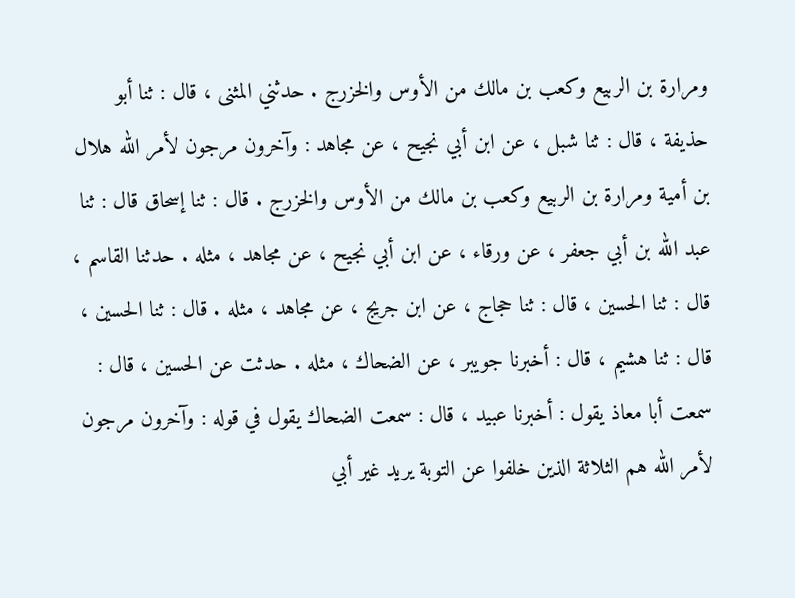ومرارة بن الربيع وكعب بن مالك من الأوس والخزرج . حدثني المثنى ، قال : ثنا أبو حذيفة ، قال : ثنا شبل ، عن ابن أبي نجيح ، عن مجاهد : وآخرون مرجون لأمر الله هلال بن أمية ومرارة بن الربيع وكعب بن مالك من الأوس والخزرج . قال : ثنا إسحاق قال : ثنا عبد الله بن أبي جعفر ، عن ورقاء ، عن ابن أبي نجيح ، عن مجاهد ، مثله . حدثنا القاسم ، قال : ثنا الحسين ، قال : ثنا حجاج ، عن ابن جريج ، عن مجاهد ، مثله . قال : ثنا الحسين ، قال : ثنا هشيم ، قال : أخبرنا جويبر ، عن الضحاك ، مثله . حدثت عن الحسين ، قال : سمعت أبا معاذ يقول : أخبرنا عبيد ، قال : سمعت الضحاك يقول في قوله : وآخرون مرجون لأمر الله هم الثلاثة الذين خلفوا عن التوبة يريد غير أبي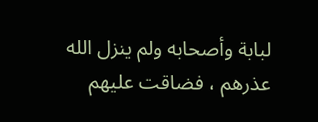لبابة وأصحابه ولم ينزل الله عذرهم ، فضاقت عليهم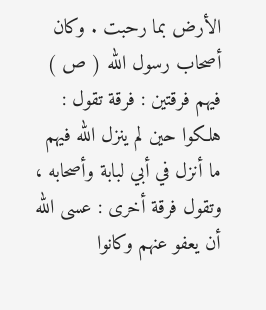الأرض بما رحبت . وكان أصحاب رسول الله ( ص ) فيهم فرقتين : فرقة تقول : هلكوا حين لم ينزل الله فيهم ما أنزل في أبي لبابة وأصحابه ، وتقول فرقة أخرى : عسى الله أن يعفو عنهم وكانوا